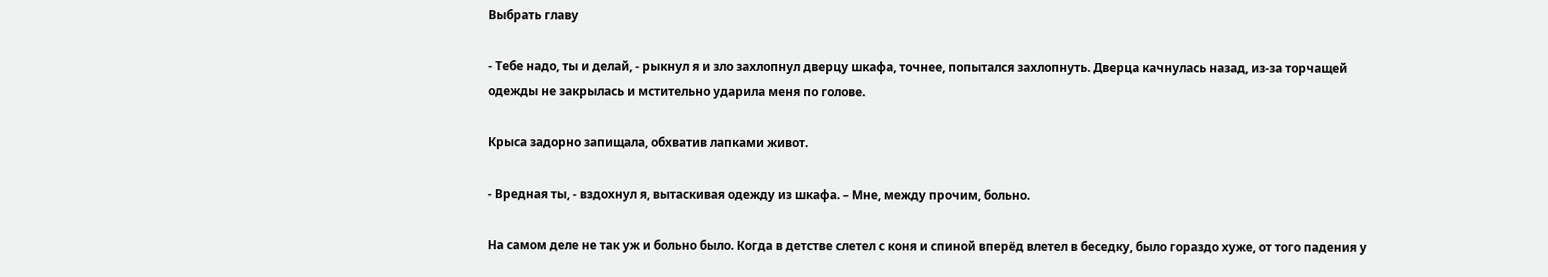Выбрать главу

- Тебе надо, ты и делай, - рыкнул я и зло захлопнул дверцу шкафа, точнее, попытался захлопнуть. Дверца качнулась назад, из-за торчащей одежды не закрылась и мстительно ударила меня по голове.

Крыса задорно запищала, обхватив лапками живот.

- Вредная ты, - вздохнул я, вытаскивая одежду из шкафа. – Мне, между прочим, больно.

На самом деле не так уж и больно было. Когда в детстве слетел с коня и спиной вперёд влетел в беседку, было гораздо хуже, от того падения у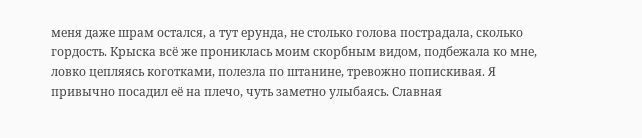меня даже шрам остался, а тут ерунда, не столько голова пострадала, сколько гордость. Крыска всё же прониклась моим скорбным видом, подбежала ко мне, ловко цепляясь коготками, полезла по штанине, тревожно попискивая. Я привычно посадил её на плечо, чуть заметно улыбаясь. Славная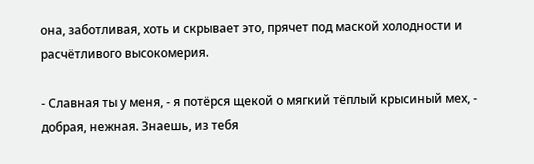она, заботливая, хоть и скрывает это, прячет под маской холодности и расчётливого высокомерия.

- Славная ты у меня, - я потёрся щекой о мягкий тёплый крысиный мех, - добрая, нежная. Знаешь, из тебя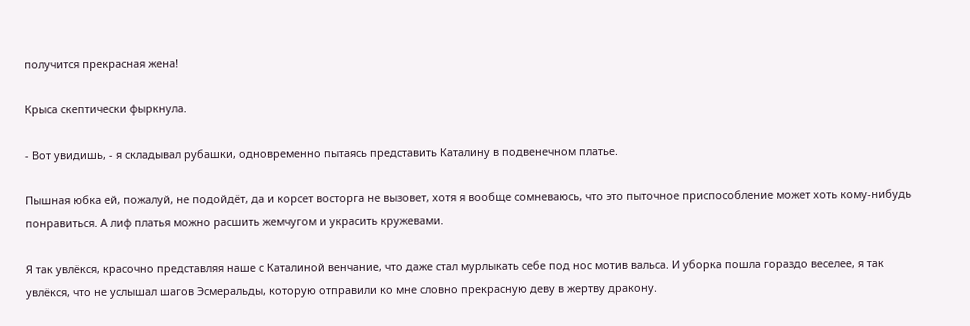получится прекрасная жена!

Крыса скептически фыркнула.

- Вот увидишь, - я складывал рубашки, одновременно пытаясь представить Каталину в подвенечном платье.

Пышная юбка ей, пожалуй, не подойдёт, да и корсет восторга не вызовет, хотя я вообще сомневаюсь, что это пыточное приспособление может хоть кому-нибудь понравиться. А лиф платья можно расшить жемчугом и украсить кружевами.

Я так увлёкся, красочно представляя наше с Каталиной венчание, что даже стал мурлыкать себе под нос мотив вальса. И уборка пошла гораздо веселее, я так увлёкся, что не услышал шагов Эсмеральды, которую отправили ко мне словно прекрасную деву в жертву дракону.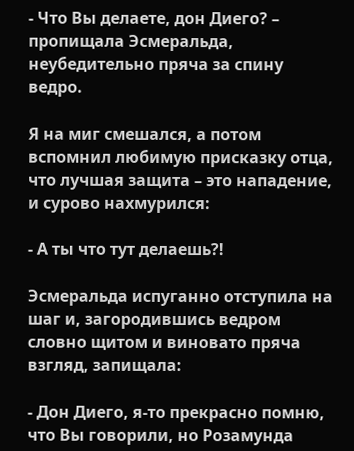- Что Вы делаете, дон Диего? – пропищала Эсмеральда, неубедительно пряча за спину ведро.

Я на миг смешался, а потом вспомнил любимую присказку отца, что лучшая защита – это нападение, и сурово нахмурился:

- А ты что тут делаешь?!

Эсмеральда испуганно отступила на шаг и, загородившись ведром словно щитом и виновато пряча взгляд, запищала:

- Дон Диего, я-то прекрасно помню, что Вы говорили, но Розамунда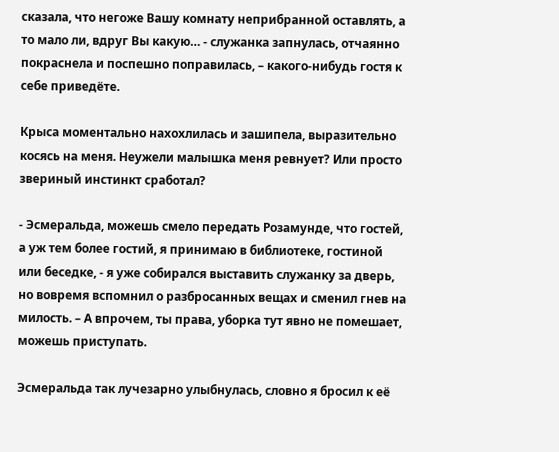сказала, что негоже Вашу комнату неприбранной оставлять, а то мало ли, вдруг Вы какую… - служанка запнулась, отчаянно покраснела и поспешно поправилась, – какого-нибудь гостя к себе приведёте.

Крыса моментально нахохлилась и зашипела, выразительно косясь на меня. Неужели малышка меня ревнует? Или просто звериный инстинкт сработал?

- Эсмеральда, можешь смело передать Розамунде, что гостей, а уж тем более гостий, я принимаю в библиотеке, гостиной или беседке, - я уже собирался выставить служанку за дверь, но вовремя вспомнил о разбросанных вещах и сменил гнев на милость. – А впрочем, ты права, уборка тут явно не помешает, можешь приступать.

Эсмеральда так лучезарно улыбнулась, словно я бросил к её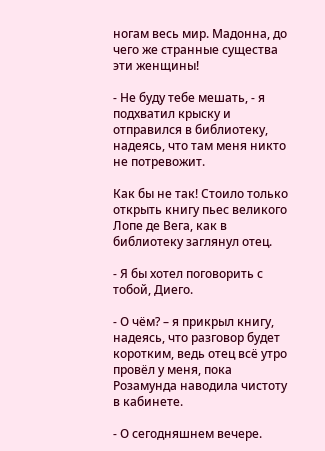ногам весь мир. Мадонна, до чего же странные существа эти женщины!

- Не буду тебе мешать, - я подхватил крыску и отправился в библиотеку, надеясь, что там меня никто не потревожит.

Как бы не так! Стоило только открыть книгу пьес великого Лопе де Вега, как в библиотеку заглянул отец.

- Я бы хотел поговорить с тобой, Диего.

- О чём? – я прикрыл книгу, надеясь, что разговор будет коротким, ведь отец всё утро провёл у меня, пока Розамунда наводила чистоту в кабинете.

- О сегодняшнем вечере.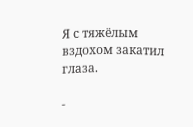Я с тяжёлым вздохом закатил глаза.

-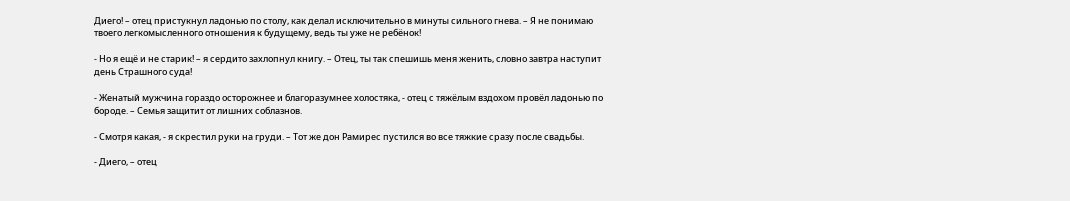Диего! – отец пристукнул ладонью по столу, как делал исключительно в минуты сильного гнева. – Я не понимаю твоего легкомысленного отношения к будущему, ведь ты уже не ребёнок!

- Но я ещё и не старик! – я сердито захлопнул книгу. – Отец, ты так спешишь меня женить, словно завтра наступит день Страшного суда!

- Женатый мужчина гораздо осторожнее и благоразумнее холостяка, - отец с тяжёлым вздохом провёл ладонью по бороде. – Семья защитит от лишних соблазнов.

- Смотря какая, - я скрестил руки на груди. – Тот же дон Рамирес пустился во все тяжкие сразу после свадьбы.

- Диего, – отец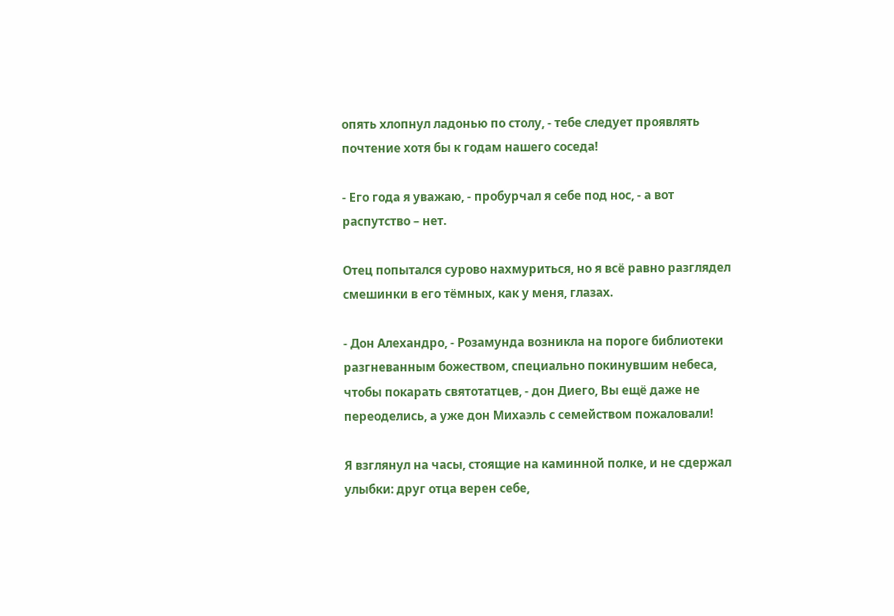опять хлопнул ладонью по столу, - тебе следует проявлять почтение хотя бы к годам нашего соседа!

- Его года я уважаю, - пробурчал я себе под нос, - а вот распутство – нет.

Отец попытался сурово нахмуриться, но я всё равно разглядел смешинки в его тёмных, как у меня, глазах.

- Дон Алехандро, - Розамунда возникла на пороге библиотеки разгневанным божеством, специально покинувшим небеса, чтобы покарать святотатцев, - дон Диего, Вы ещё даже не переоделись, а уже дон Михаэль с семейством пожаловали!

Я взглянул на часы, стоящие на каминной полке, и не сдержал улыбки: друг отца верен себе,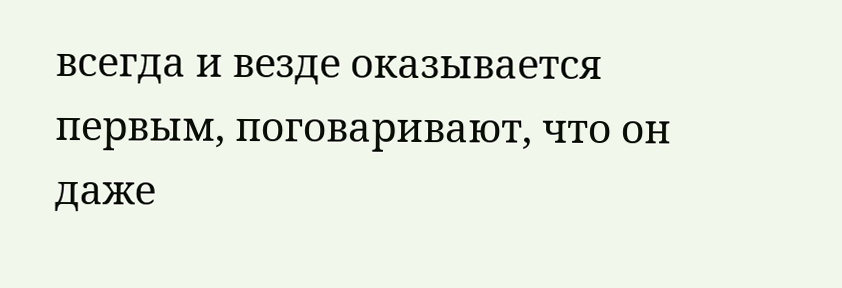всегда и везде оказывается первым, поговаривают, что он даже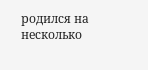родился на несколько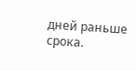дней раньше срока.